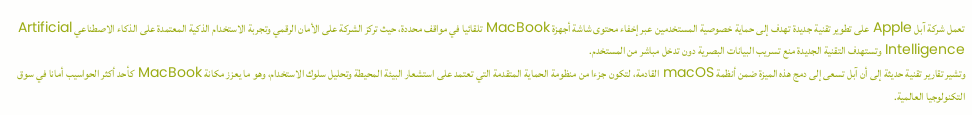تعمل شركة آبل Apple على تطوير تقنية جديدة تهدف إلى حماية خصوصية المستخدمين عبر إخفاء محتوى شاشة أجهزة MacBook تلقائيا في مواقف محددة، حيث تركز الشركة على الأمان الرقمي وتجربة الاستخدام الذكية المعتمدة على الذكاء الاصطناعي Artificial Intelligence وتستهدف التقنية الجديدة منع تسريب البيانات البصرية دون تدخل مباشر من المستخدم.
وتشير تقارير تقنية حديثة إلى أن آبل تسعى إلى دمج هذه الميزة ضمن أنظمة macOS القادمة، لتكون جزءا من منظومة الحماية المتقدمة التي تعتمد على استشعار البيئة المحيطة وتحليل سلوك الاستخدام، وهو ما يعزز مكانة MacBook كأحد أكثر الحواسيب أمانا في سوق التكنولوجيا العالمية.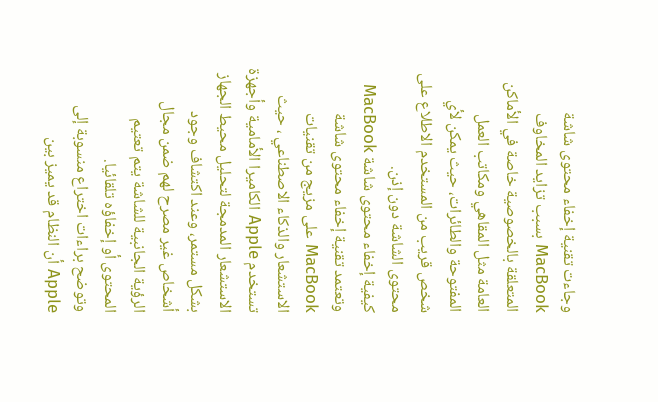وجاءت تقنية إخفاء محتوى شاشة MacBook بسبب تزايد المخاوف المتعلقة بالخصوصية خاصة في الأماكن العامة مثل المقاهي ومكاتب العمل المفتوحة والطائرات، حيث يمكن لأي شخص قريب من المستخدم الاطلاع على محتوى الشاشة دون إذن.
كيفية إخفاء محتوى شاشة MacBook
وتعتمد تقنية إخفاء محتوى شاشة MacBook على مزيج من تقنيات الاستشعار والذكاء الاصطناعي ، حيث تستخدم Apple الكاميرا الأمامية وأجهزة الاستشعار المدمجة لتحليل محيط الجهاز بشكل مستمر، وعند اكتشاف وجود أشخاص غير مصرح لهم ضمن مجال الرؤية الجانبية للشاشة يتم تعتيم المحتوى أو إخفاؤه تلقائيا.
وتوضح براءات اختراع منسوبة إلى Apple أن النظام قد يميز بين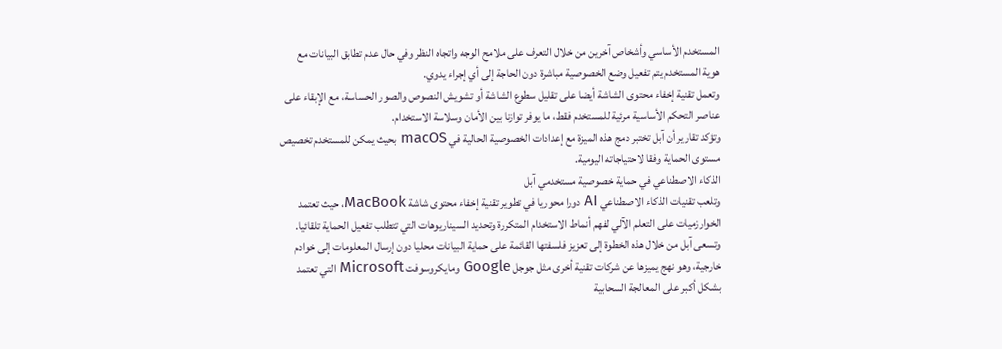المستخدم الأساسي وأشخاص آخرين من خلال التعرف على ملامح الوجه واتجاه النظر وفي حال عدم تطابق البيانات مع هوية المستخدم يتم تفعيل وضع الخصوصية مباشرة دون الحاجة إلى أي إجراء يدوي.
وتعمل تقنية إخفاء محتوى الشاشة أيضا على تقليل سطوع الشاشة أو تشويش النصوص والصور الحساسة، مع الإبقاء على عناصر التحكم الأساسية مرئية للمستخدم فقط، ما يوفر توازنا بين الأمان وسلاسة الاستخدام.
وتؤكد تقارير أن آبل تختبر دمج هذه الميزة مع إعدادات الخصوصية الحالية في macOS بحيث يمكن للمستخدم تخصيص مستوى الحماية وفقا لاحتياجاته اليومية.
الذكاء الاصطناعي في حماية خصوصية مستخدمي آبل
وتلعب تقنيات الذكاء الاصطناعي AI دورا محوريا في تطوير تقنية إخفاء محتوى شاشة MacBook، حيث تعتمد الخوارزميات على التعلم الآلي لفهم أنماط الاستخدام المتكررة وتحديد السيناريوهات التي تتطلب تفعيل الحماية تلقائيا.
وتسعى آبل من خلال هذه الخطوة إلى تعزيز فلسفتها القائمة على حماية البيانات محليا دون إرسال المعلومات إلى خوادم خارجية، وهو نهج يميزها عن شركات تقنية أخرى مثل جوجل Google ومايكروسوفت Microsoft التي تعتمد بشكل أكبر على المعالجة السحابية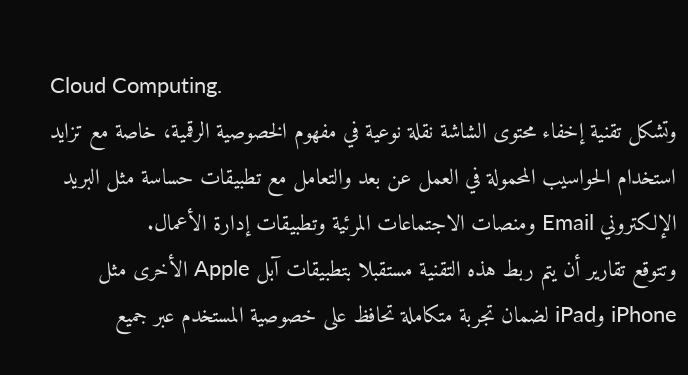Cloud Computing.
وتشكل تقنية إخفاء محتوى الشاشة نقلة نوعية في مفهوم الخصوصية الرقمية، خاصة مع تزايد استخدام الحواسيب المحمولة في العمل عن بعد والتعامل مع تطبيقات حساسة مثل البريد الإلكتروني Email ومنصات الاجتماعات المرئية وتطبيقات إدارة الأعمال.
وتتوقع تقارير أن يتم ربط هذه التقنية مستقبلا بتطبيقات آبل Apple الأخرى مثل iPhone وiPad لضمان تجربة متكاملة تحافظ على خصوصية المستخدم عبر جميع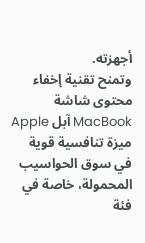أجهزته.
وتمنح تقنية إخفاء محتوى شاشة MacBook آبل Apple ميزة تنافسية قوية في سوق الحواسيب المحمولة، خاصة في فئة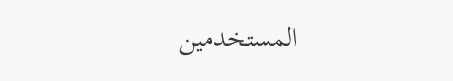المستخدمين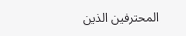المحترفين الذين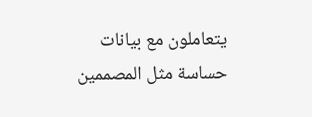يتعاملون مع بيانات حساسة مثل المصممين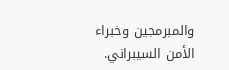والمبرمجين وخبراء الأمن السيبراني.